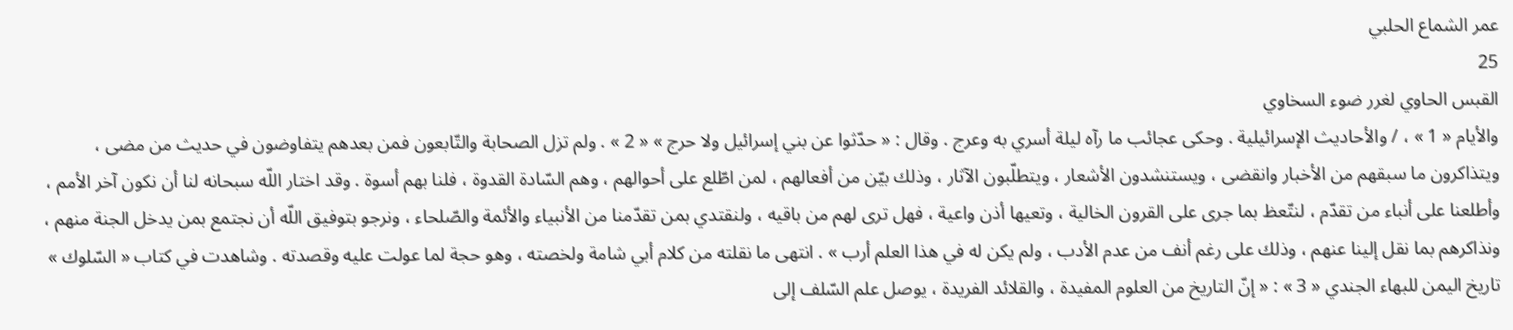عمر الشماع الحلبي
25
القبس الحاوي لغرر ضوء السخاوي
والأيام « 1 » ، / والأحاديث الإسرائيلية . وحكى عجائب ما رآه ليلة أسري به وعرج . وقال : « حدّثوا عن بني إسرائيل ولا حرج » « 2 » . ولم تزل الصحابة والتّابعون فمن بعدهم يتفاوضون في حديث من مضى ، ويتذاكرون ما سبقهم من الأخبار وانقضى ، ويستنشدون الأشعار ، ويتطلّبون الآثار ، وذلك بيّن من أفعالهم ، لمن اطّلع على أحوالهم ، وهم السّادة القدوة ، فلنا بهم أسوة . وقد اختار اللّه سبحانه لنا أن نكون آخر الأمم ، وأطلعنا على أنباء من تقدّم ، لنتّعظ بما جرى على القرون الخالية ، وتعيها أذن واعية ، فهل ترى لهم من باقيه ، ولنقتدي بمن تقدّمنا من الأنبياء والأئمة والصّلحاء ، ونرجو بتوفيق اللّه أن نجتمع بمن يدخل الجنة منهم ، ونذاكرهم بما نقل إلينا عنهم ، وذلك على رغم أنف من عدم الأدب ، ولم يكن له في هذا العلم أرب » . انتهى ما نقلته من كلام أبي شامة ولخصته ، وهو حجة لما عولت عليه وقصدته . وشاهدت في كتاب « السّلوك » تاريخ اليمن للبهاء الجندي « 3 » : « إنّ التاريخ من العلوم المفيدة ، والقلائد الفريدة ، يوصل علم السّلف إلى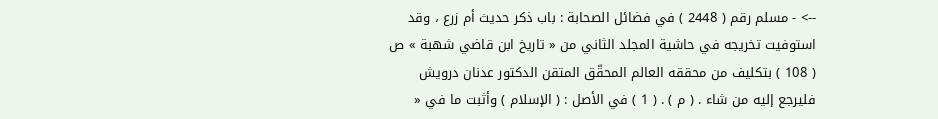--> - مسلم رقم ( 2448 ) في فضائل الصحابة : باب ذكر حديث أم زرع ، وقد استوفيت تخريجه في حاشية المجلد الثاني من « تاريخ ابن قاضي شهبة » ص ( 108 ) بتكليف من محققه العالم المحقّق المتقن الدكتور عدنان درويش فليرجع إليه من شاء . ( م ) . ( 1 ) في الأصل : ( الإسلام ) وأثبت ما في «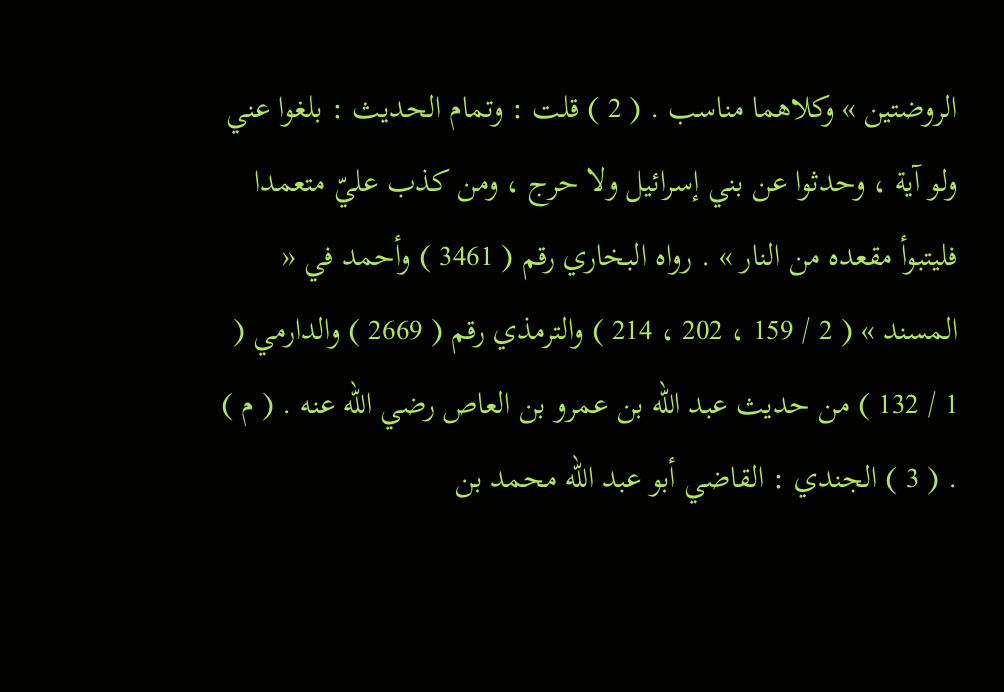الروضتين » وكلاهما مناسب . ( 2 ) قلت : وتمام الحديث : بلغوا عني ولو آية ، وحدثوا عن بني إسرائيل ولا حرج ، ومن كذب عليّ متعمدا فليتبوأ مقعده من النار » . رواه البخاري رقم ( 3461 ) وأحمد في « المسند » ( 2 / 159 ، 202 ، 214 ) والترمذي رقم ( 2669 ) والدارمي ( 1 / 132 ) من حديث عبد اللّه بن عمرو بن العاص رضي اللّه عنه . ( م ) . ( 3 ) الجندي : القاضي أبو عبد اللّه محمد بن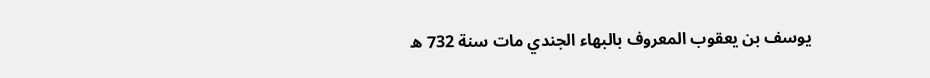يوسف بن يعقوب المعروف بالبهاء الجندي مات سنة 732 ه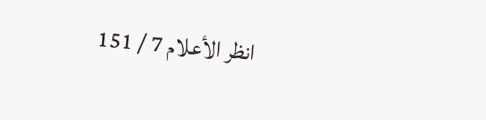انظر الأعلام 7 / 151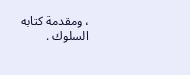، ومقدمة كتابه السلوك .